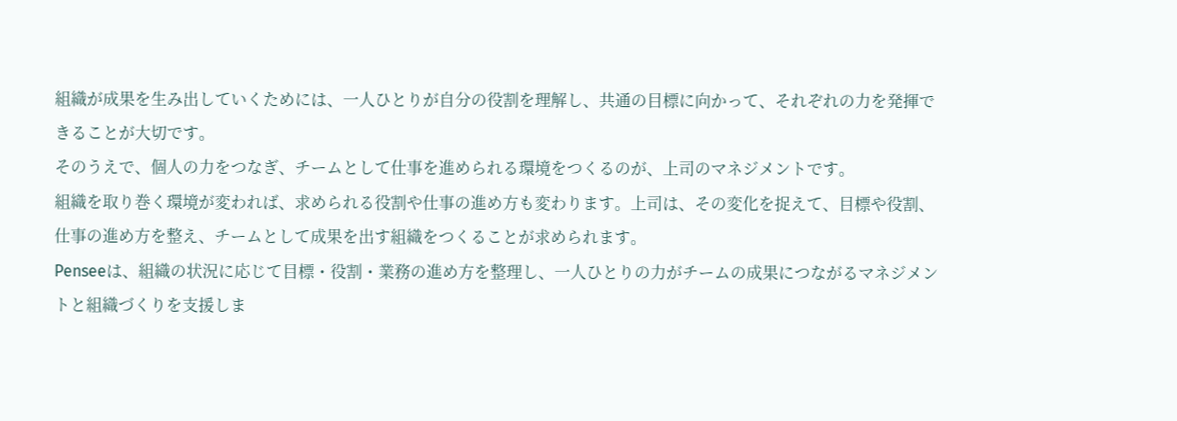組織が成果を生み出していくためには、一人ひとりが自分の役割を理解し、共通の目標に向かって、それぞれの力を発揮できることが大切です。
そのうえで、個人の力をつなぎ、チームとして仕事を進められる環境をつくるのが、上司のマネジメントです。
組織を取り巻く環境が変われば、求められる役割や仕事の進め方も変わります。上司は、その変化を捉えて、目標や役割、仕事の進め方を整え、チームとして成果を出す組織をつくることが求められます。
Penseeは、組織の状況に応じて目標・役割・業務の進め方を整理し、一人ひとりの力がチームの成果につながるマネジメントと組織づくりを支援しま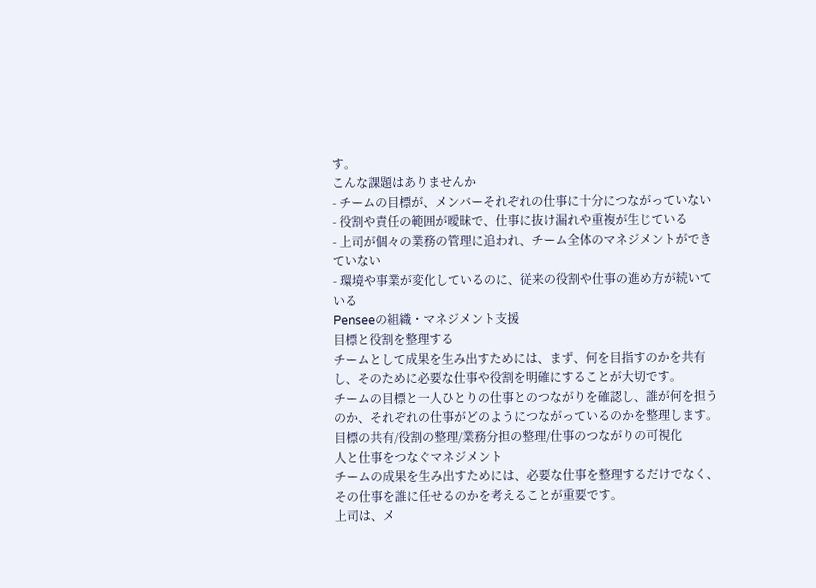す。
こんな課題はありませんか
- チームの目標が、メンバーそれぞれの仕事に十分につながっていない
- 役割や責任の範囲が曖昧で、仕事に抜け漏れや重複が生じている
- 上司が個々の業務の管理に追われ、チーム全体のマネジメントができていない
- 環境や事業が変化しているのに、従来の役割や仕事の進め方が続いている
Penseeの組織・マネジメント支援
目標と役割を整理する
チームとして成果を生み出すためには、まず、何を目指すのかを共有し、そのために必要な仕事や役割を明確にすることが大切です。
チームの目標と一人ひとりの仕事とのつながりを確認し、誰が何を担うのか、それぞれの仕事がどのようにつながっているのかを整理します。
目標の共有/役割の整理/業務分担の整理/仕事のつながりの可視化
人と仕事をつなぐマネジメント
チームの成果を生み出すためには、必要な仕事を整理するだけでなく、その仕事を誰に任せるのかを考えることが重要です。
上司は、メ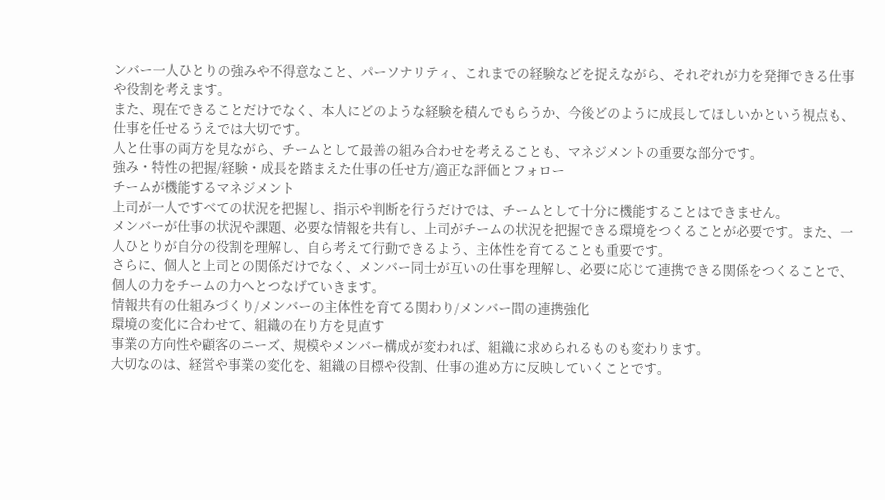ンバー一人ひとりの強みや不得意なこと、パーソナリティ、これまでの経験などを捉えながら、それぞれが力を発揮できる仕事や役割を考えます。
また、現在できることだけでなく、本人にどのような経験を積んでもらうか、今後どのように成長してほしいかという視点も、仕事を任せるうえでは大切です。
人と仕事の両方を見ながら、チームとして最善の組み合わせを考えることも、マネジメントの重要な部分です。
強み・特性の把握/経験・成長を踏まえた仕事の任せ方/適正な評価とフォロー
チームが機能するマネジメント
上司が一人ですべての状況を把握し、指示や判断を行うだけでは、チームとして十分に機能することはできません。
メンバーが仕事の状況や課題、必要な情報を共有し、上司がチームの状況を把握できる環境をつくることが必要です。また、一人ひとりが自分の役割を理解し、自ら考えて行動できるよう、主体性を育てることも重要です。
さらに、個人と上司との関係だけでなく、メンバー同士が互いの仕事を理解し、必要に応じて連携できる関係をつくることで、個人の力をチームの力へとつなげていきます。
情報共有の仕組みづくり/メンバーの主体性を育てる関わり/メンバー間の連携強化
環境の変化に合わせて、組織の在り方を見直す
事業の方向性や顧客のニーズ、規模やメンバー構成が変われば、組織に求められるものも変わります。
大切なのは、経営や事業の変化を、組織の目標や役割、仕事の進め方に反映していくことです。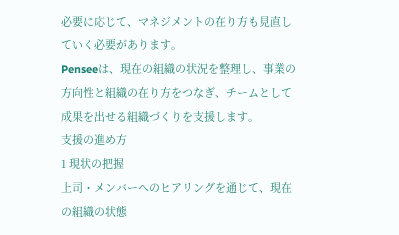必要に応じて、マネジメントの在り方も見直していく必要があります。
Penseeは、現在の組織の状況を整理し、事業の方向性と組織の在り方をつなぎ、チームとして成果を出せる組織づくりを支援します。
支援の進め方
1 現状の把握
上司・メンバーへのヒアリングを通じて、現在の組織の状態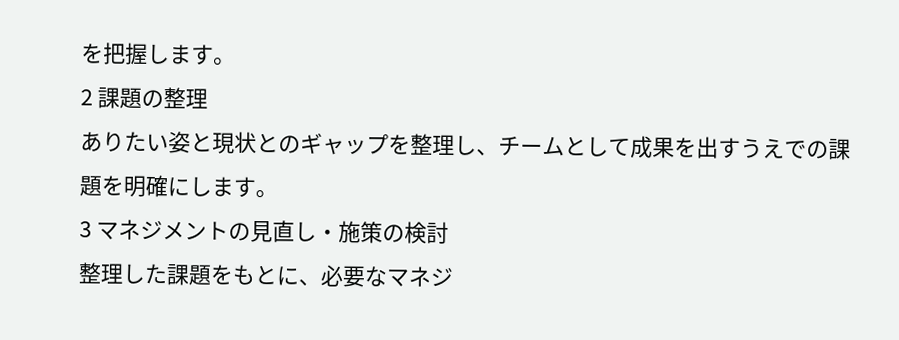を把握します。
2 課題の整理
ありたい姿と現状とのギャップを整理し、チームとして成果を出すうえでの課題を明確にします。
3 マネジメントの見直し・施策の検討
整理した課題をもとに、必要なマネジ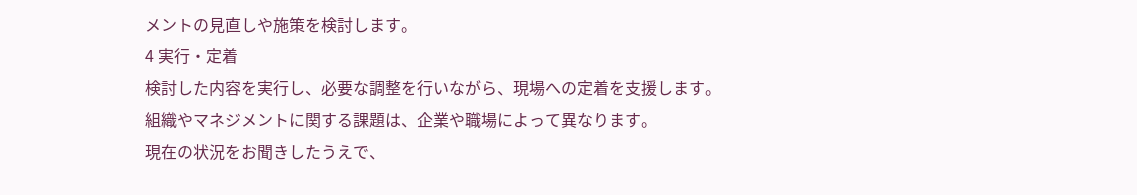メントの見直しや施策を検討します。
4 実行・定着
検討した内容を実行し、必要な調整を行いながら、現場への定着を支援します。
組織やマネジメントに関する課題は、企業や職場によって異なります。
現在の状況をお聞きしたうえで、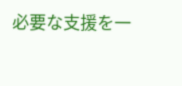必要な支援を一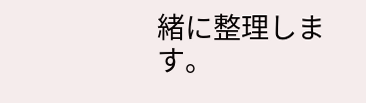緒に整理します。